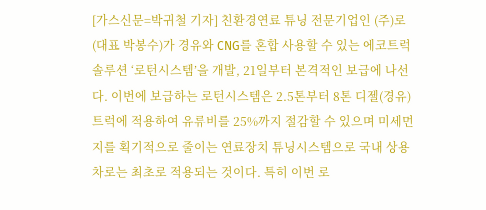[가스신문=박귀철 기자] 친환경연료 튜닝 전문기업인 (주)로(대표 박봉수)가 경유와 CNG를 혼합 사용할 수 있는 에코트럭 솔루션 ‘로턴시스템’을 개발, 21일부터 본격적인 보급에 나선다. 이번에 보급하는 로턴시스템은 2.5톤부터 8톤 디젤(경유) 트럭에 적용하여 유류비를 25%까지 절감할 수 있으며 미세먼지를 획기적으로 줄이는 연료장치 튜닝시스템으로 국내 상용차로는 최초로 적용되는 것이다. 특히 이번 로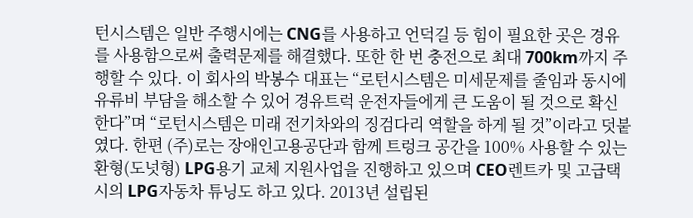턴시스템은 일반 주행시에는 CNG를 사용하고 언덕길 등 힘이 필요한 곳은 경유를 사용함으로써 출력문제를 해결했다. 또한 한 번 충전으로 최대 700km까지 주행할 수 있다. 이 회사의 박봉수 대표는 “로턴시스템은 미세문제를 줄임과 동시에 유류비 부담을 해소할 수 있어 경유트럭 운전자들에게 큰 도움이 될 것으로 확신 한다”며 “로턴시스템은 미래 전기차와의 징검다리 역할을 하게 될 것”이라고 덧붙였다. 한편 (주)로는 장애인고용공단과 함께 트렁크 공간을 100% 사용할 수 있는 환형(도넛형) LPG용기 교체 지원사업을 진행하고 있으며 CEO렌트카 및 고급택시의 LPG자동차 튜닝도 하고 있다. 2013년 설립된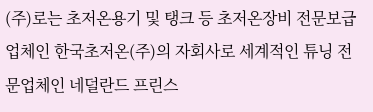(주)로는 초저온용기 및 탱크 등 초저온장비 전문보급업체인 한국초저온(주)의 자회사로 세계적인 튜닝 전문업체인 네덜란드 프린스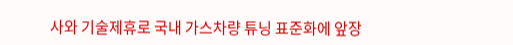사와 기술제휴로 국내 가스차량 튜닝 표준화에 앞장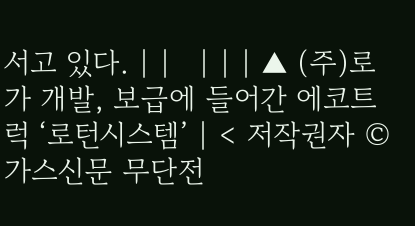서고 있다. | |   | | | ▲ (주)로가 개발, 보급에 들어간 에코트럭 ‘로턴시스템’ | < 저작권자 © 가스신문 무단전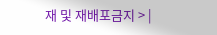재 및 재배포금지 > |